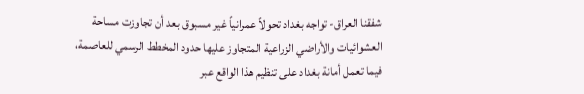شفقنا العراق- تواجه بغداد تحولاً عمرانياً غير مسبوق بعد أن تجاوزت مساحة العشوائيات والأراضي الزراعية المتجاوز عليها حدود المخطط الرسمي للعاصمة، فيما تعمل أمانة بغداد على تنظيم هذا الواقع عبر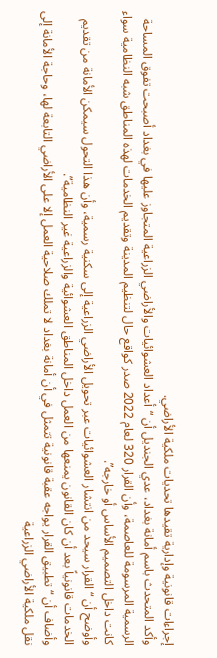إجراءات قانونية وإدارية تقيدها تحديات ملكية الأراضي.
وأكد المتحدث باسم أمانة بغداد، عدي الجنديل أن “أعداد العشوائيات والأراضي الزراعية المتجاوز عليها في بغداد أصبحت تفوق المساحة الرسمية المرسومة للعاصمة، وأن القرار 320 لعام 2022 صدر كواقع حال لتنظيم المدينة وتقديم الخدمات لهذه المناطق شبه النظامية سواء كانت داخل التصميم الأساس أو خارجه”.
وأوضح أن “القرار سيحد من انتشار العشوائيات عبر تحويل الأراضي الزراعية إلى سكنية رسمية، وأن هذا التحول سيمكن الأمانة من تقديم الخدمات قانونياً بعد أن كان القانون يمنعها من العمل داخل المناطق العشوائية والزراعية غير النظامية”.
وأضاف أن “تطبيق القرار يواجه عقبة قانونية تتمثل في أن أمانة بغداد لا تملك صلاحية العمل إلا على الأراضي التابعة لها، وحاجة الأمانة إلى نقل ملكية الأراضي الزراعية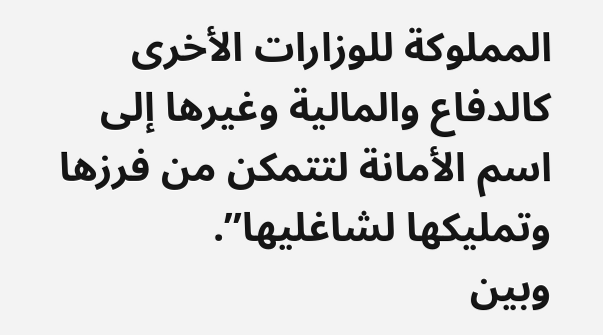المملوكة للوزارات الأخرى كالدفاع والمالية وغيرها إلى اسم الأمانة لتتمكن من فرزها وتمليكها لشاغليها”.
وبين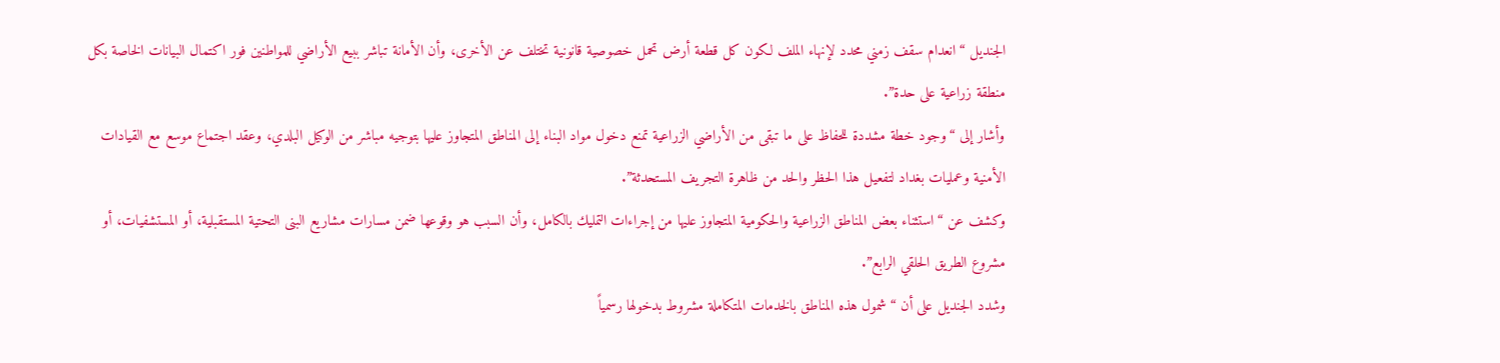الجنديل “انعدام سقف زمني محدد لإنهاء الملف لكون كل قطعة أرض تحمل خصوصية قانونية تختلف عن الأخرى، وأن الأمانة تباشر ببيع الأراضي للمواطنين فور اكتمال البيانات الخاصة بكل منطقة زراعية على حدة”.
وأشار إلى “وجود خطة مشددة للحفاظ على ما تبقى من الأراضي الزراعية تمنع دخول مواد البناء إلى المناطق المتجاوز عليها بتوجيه مباشر من الوكيل البلدي، وعقد اجتماع موسع مع القيادات الأمنية وعمليات بغداد لتفعيل هذا الحظر والحد من ظاهرة التجريف المستحدثة”.
وكشف عن “استثناء بعض المناطق الزراعية والحكومية المتجاوز عليها من إجراءات التمليك بالكامل، وأن السبب هو وقوعها ضمن مسارات مشاريع البنى التحتية المستقبلية، أو المستشفيات، أو مشروع الطريق الحلقي الرابع”.
وشدد الجنديل على أن “شمول هذه المناطق بالخدمات المتكاملة مشروط بدخولها رسمياً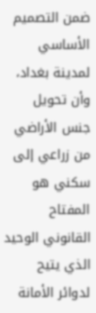ضمن التصميم الأساسي لمدينة بغداد، وأن تحويل جنس الأراضي من زراعي إلى سكني هو المفتاح القانوني الوحيد الذي يتيح لدوائر الأمانة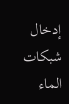إدخال شبكات الماء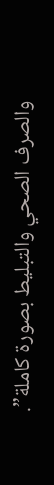والصرف الصحي والتبليط بصورة كاملة”.